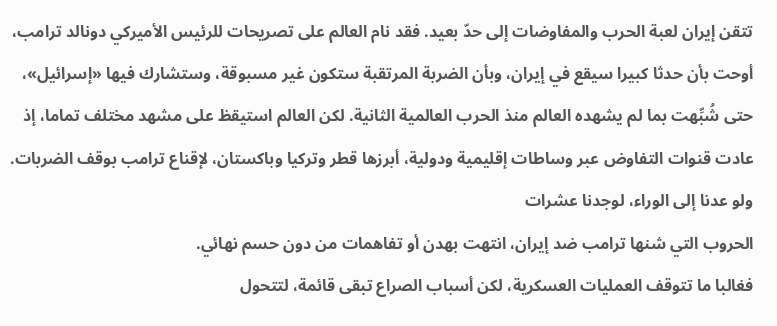تتقن إيران لعبة الحرب والمفاوضات إلى حدّ بعيد. فقد نام العالم على تصريحات للرئيس الأميركي دونالد ترامب، أوحت بأن حدثا كبيرا سيقع في إيران، وبأن الضربة المرتقبة ستكون غير مسبوقة، وستشارك فيها «إسرائيل»، حتى شُبِّهت بما لم يشهده العالم منذ الحرب العالمية الثانية. لكن العالم استيقظ على مشهد مختلف تماما، إذ عادت قنوات التفاوض عبر وساطات إقليمية ودولية، أبرزها قطر وتركيا وباكستان، لإقناع ترامب بوقف الضربات.
ولو عدنا إلى الوراء، لوجدنا عشرات
الحروب التي شنها ترامب ضد إيران، انتهت بهدن أو تفاهمات من دون حسم نهائي.
فغالبا ما تتوقف العمليات العسكرية، لكن أسباب الصراع تبقى قائمة، لتتحول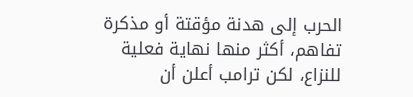الحرب إلى هدنة مؤقتة أو مذكرة تفاهم، أكثر منها نهاية فعلية للنزاع، لكن ترامب أعلن أن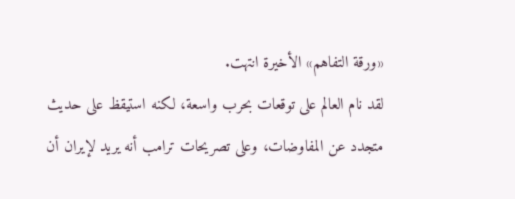«ورقة التفاهم» الأخيرة انتهت.
لقد نام العالم على توقعات بحرب واسعة، لكنه استيقظ على حديث متجدد عن المفاوضات، وعلى تصريحات ترامب أنه يريد لإيران أن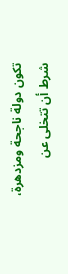تكون دولة ناجحة ومزدهرة، شرط أن تتخلى عن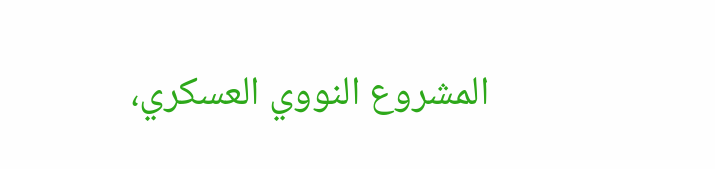المشروع النووي العسكري،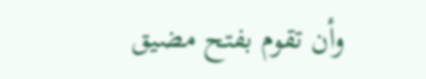وأن تقوم بفتح مضيق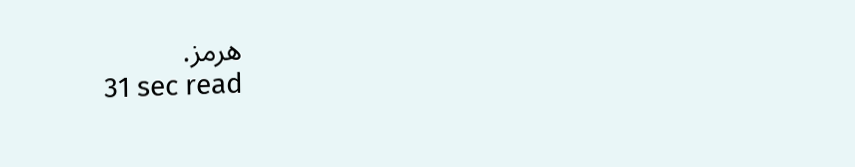هرمز.
31 sec read